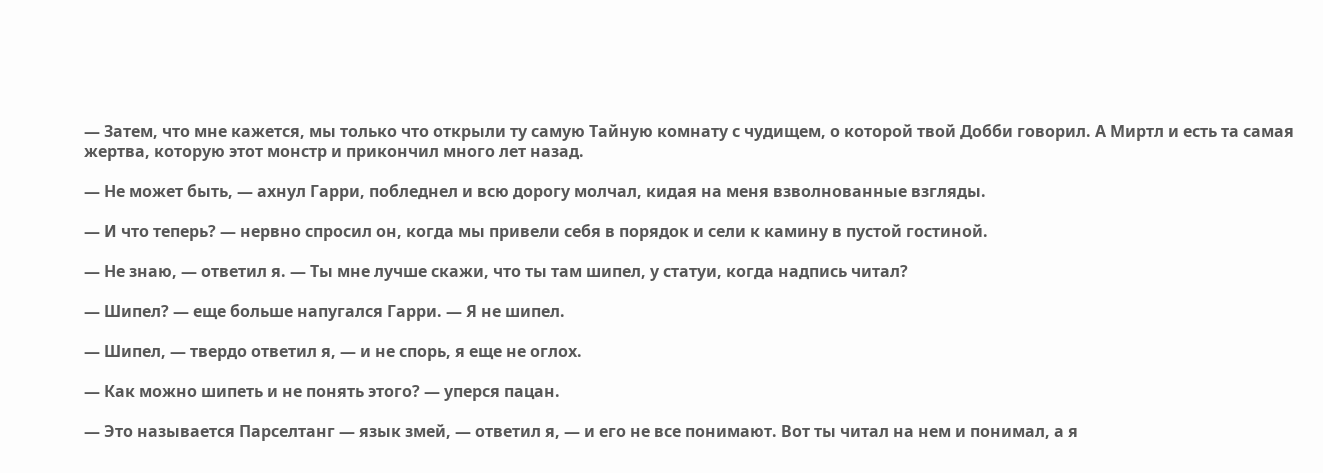— Затем, что мне кажется, мы только что открыли ту самую Тайную комнату с чудищем, о которой твой Добби говорил. А Миртл и есть та самая жертва, которую этот монстр и прикончил много лет назад.

— Не может быть, — ахнул Гарри, побледнел и всю дорогу молчал, кидая на меня взволнованные взгляды.

— И что теперь? — нервно спросил он, когда мы привели себя в порядок и сели к камину в пустой гостиной.

— Не знаю, — ответил я. — Ты мне лучше скажи, что ты там шипел, у статуи, когда надпись читал?

— Шипел? — еще больше напугался Гарри. — Я не шипел.

— Шипел, — твердо ответил я, — и не спорь, я еще не оглох.

— Как можно шипеть и не понять этого? — уперся пацан.

— Это называется Парселтанг — язык змей, — ответил я, — и его не все понимают. Вот ты читал на нем и понимал, а я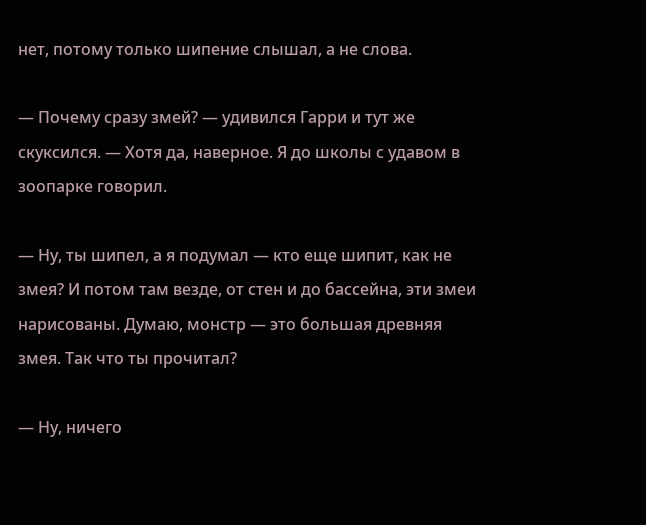нет, потому только шипение слышал, а не слова.

— Почему сразу змей? — удивился Гарри и тут же скуксился. — Хотя да, наверное. Я до школы с удавом в зоопарке говорил.

— Ну, ты шипел, а я подумал — кто еще шипит, как не змея? И потом там везде, от стен и до бассейна, эти змеи нарисованы. Думаю, монстр — это большая древняя змея. Так что ты прочитал?

— Ну, ничего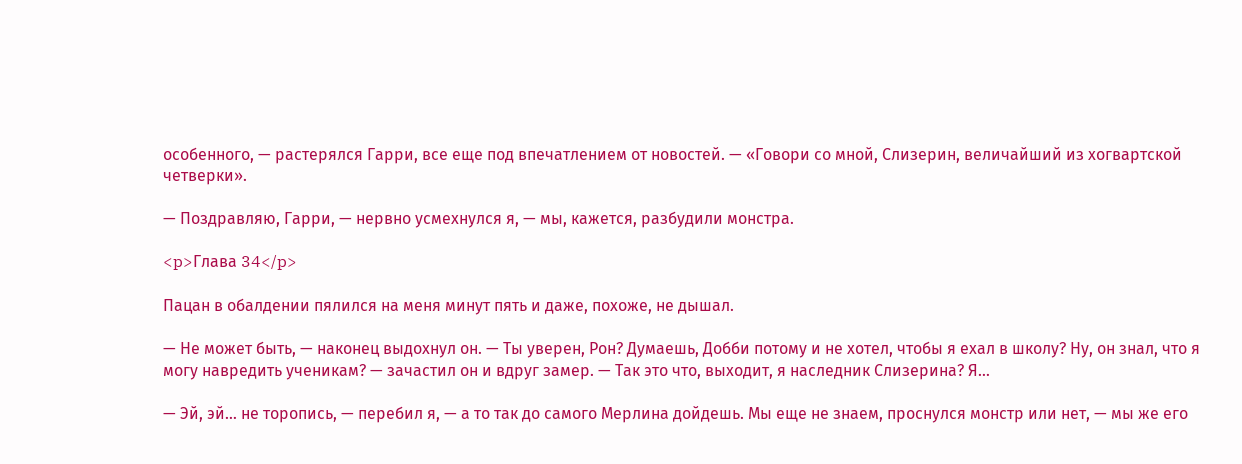особенного, — растерялся Гарри, все еще под впечатлением от новостей. — «Говори со мной, Слизерин, величайший из хогвартской четверки».

— Поздравляю, Гарри, — нервно усмехнулся я, — мы, кажется, разбудили монстра.

<p>Глава 34</p>

Пацан в обалдении пялился на меня минут пять и даже, похоже, не дышал.

— Не может быть, — наконец выдохнул он. — Ты уверен, Рон? Думаешь, Добби потому и не хотел, чтобы я ехал в школу? Ну, он знал, что я могу навредить ученикам? — зачастил он и вдруг замер. — Так это что, выходит, я наследник Слизерина? Я…

— Эй, эй… не торопись, — перебил я, — а то так до самого Мерлина дойдешь. Мы еще не знаем, проснулся монстр или нет, — мы же его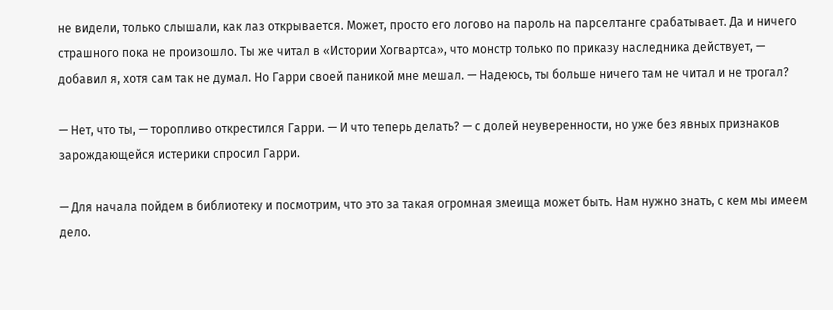не видели, только слышали, как лаз открывается. Может, просто его логово на пароль на парселтанге срабатывает. Да и ничего страшного пока не произошло. Ты же читал в «Истории Хогвартса», что монстр только по приказу наследника действует, — добавил я, хотя сам так не думал. Но Гарри своей паникой мне мешал. — Надеюсь, ты больше ничего там не читал и не трогал?

— Нет, что ты, — торопливо открестился Гарри. — И что теперь делать? — с долей неуверенности, но уже без явных признаков зарождающейся истерики спросил Гарри.

— Для начала пойдем в библиотеку и посмотрим, что это за такая огромная змеища может быть. Нам нужно знать, с кем мы имеем дело.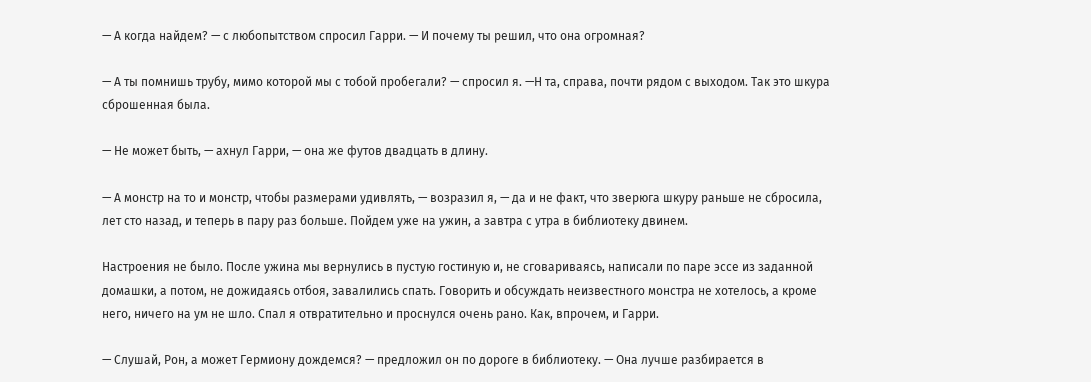— А когда найдем? — с любопытством спросил Гарри. — И почему ты решил, что она огромная?

— А ты помнишь трубу, мимо которой мы с тобой пробегали? — спросил я. —Н та, справа, почти рядом с выходом. Так это шкура сброшенная была.

— Не может быть, — ахнул Гарри, — она же футов двадцать в длину.

— А монстр на то и монстр, чтобы размерами удивлять, — возразил я, — да и не факт, что зверюга шкуру раньше не сбросила, лет сто назад, и теперь в пару раз больше. Пойдем уже на ужин, а завтра с утра в библиотеку двинем.

Настроения не было. После ужина мы вернулись в пустую гостиную и, не сговариваясь, написали по паре эссе из заданной домашки, а потом, не дожидаясь отбоя, завалились спать. Говорить и обсуждать неизвестного монстра не хотелось, а кроме него, ничего на ум не шло. Спал я отвратительно и проснулся очень рано. Как, впрочем, и Гарри.

— Слушай, Рон, а может Гермиону дождемся? — предложил он по дороге в библиотеку. — Она лучше разбирается в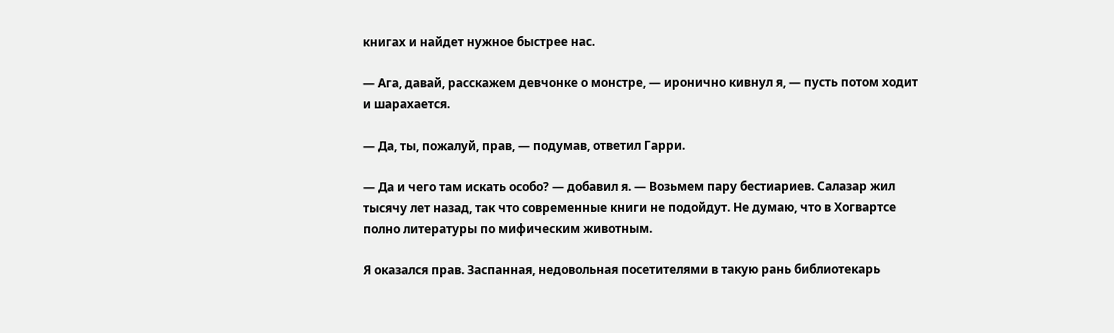книгах и найдет нужное быстрее нас.

— Ага, давай, расскажем девчонке о монстре, — иронично кивнул я, — пусть потом ходит и шарахается.

— Да, ты, пожалуй, прав, — подумав, ответил Гарри.

— Да и чего там искать особо? — добавил я. — Возьмем пару бестиариев. Салазар жил тысячу лет назад, так что современные книги не подойдут. Не думаю, что в Хогвартсе полно литературы по мифическим животным.

Я оказался прав. Заспанная, недовольная посетителями в такую рань библиотекарь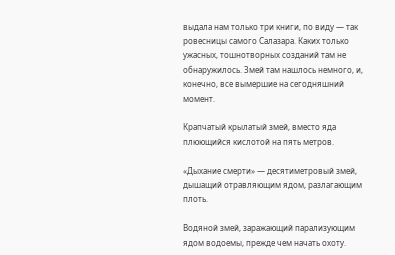выдала нам только три книги, по виду — так ровесницы самого Салазара. Каких только ужасных, тошнотворных созданий там не обнаружилось. Змей там нашлось немного, и, конечно, все вымершие на сегодняшний момент.

Крапчатый крылатый змей, вместо яда плюющийся кислотой на пять метров.

«Дыхание смерти» — десятиметровый змей, дышащий отравляющим ядом, разлагающим плоть.

Водяной змей, заражающий парализующим ядом водоемы, прежде чем начать охоту.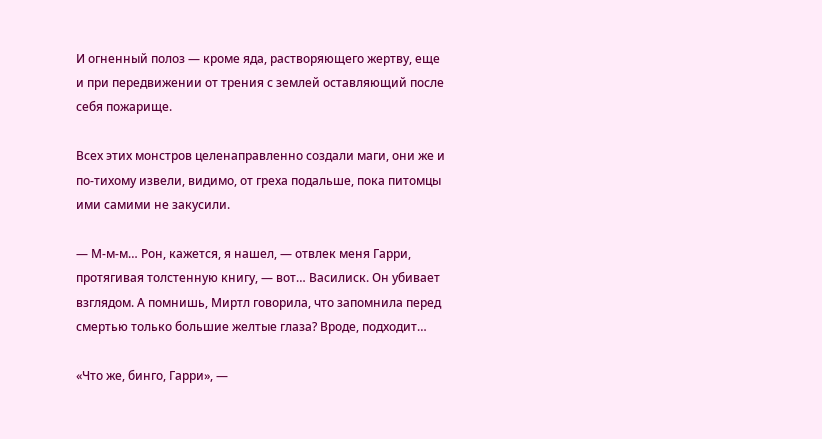И огненный полоз — кроме яда, растворяющего жертву, еще и при передвижении от трения с землей оставляющий после себя пожарище.

Всех этих монстров целенаправленно создали маги, они же и по-тихому извели, видимо, от греха подальше, пока питомцы ими самими не закусили.

— М-м-м… Рон, кажется, я нашел, — отвлек меня Гарри, протягивая толстенную книгу, — вот… Василиск. Он убивает взглядом. А помнишь, Миртл говорила, что запомнила перед смертью только большие желтые глаза? Вроде, подходит…

«Что же, бинго, Гарри», —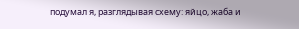подумал я, разглядывая схему: яйцо, жаба и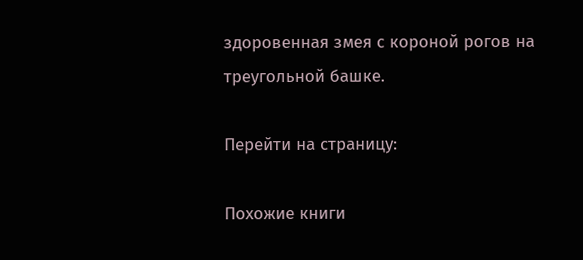здоровенная змея с короной рогов на треугольной башке.

Перейти на страницу:

Похожие книги